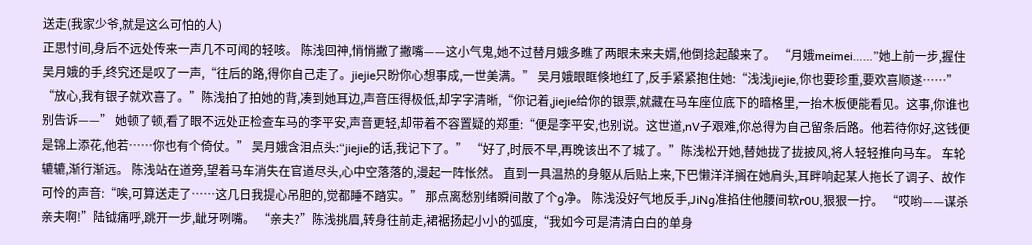送走(我家少爷,就是这么可怕的人)
正思忖间,身后不远处传来一声几不可闻的轻咳。 陈浅回神,悄悄撇了撇嘴——这小气鬼,她不过替月娥多瞧了两眼未来夫婿,他倒捻起酸来了。 “月娥meimei……”她上前一步,握住吴月娥的手,终究还是叹了一声,“往后的路,得你自己走了。jiejie只盼你心想事成,一世美满。” 吴月娥眼眶倏地红了,反手紧紧抱住她:“浅浅jiejie,你也要珍重,要欢喜顺遂……” “放心,我有银子就欢喜了。”陈浅拍了拍她的背,凑到她耳边,声音压得极低,却字字清晰,“你记着,jiejie给你的银票,就藏在马车座位底下的暗格里,一抬木板便能看见。这事,你谁也别告诉——” 她顿了顿,看了眼不远处正检查车马的李平安,声音更轻,却带着不容置疑的郑重:“便是李平安,也别说。这世道,nV子艰难,你总得为自己留条后路。他若待你好,这钱便是锦上添花,他若……你也有个倚仗。” 吴月娥含泪点头:“jiejie的话,我记下了。” “好了,时辰不早,再晚该出不了城了。”陈浅松开她,替她拢了拢披风,将人轻轻推向马车。 车轮辘辘,渐行渐远。 陈浅站在道旁,望着马车消失在官道尽头,心中空落落的,漫起一阵怅然。 直到一具温热的身躯从后贴上来,下巴懒洋洋搁在她肩头,耳畔响起某人拖长了调子、故作可怜的声音:“唉,可算送走了……这几日我提心吊胆的,觉都睡不踏实。” 那点离愁别绪瞬间散了个g净。 陈浅没好气地反手,JiNg准掐住他腰间软r0U,狠狠一拧。 “哎哟——谋杀亲夫啊!”陆钺痛呼,跳开一步,龇牙咧嘴。 “亲夫?”陈浅挑眉,转身往前走,裙裾扬起小小的弧度,“我如今可是清清白白的单身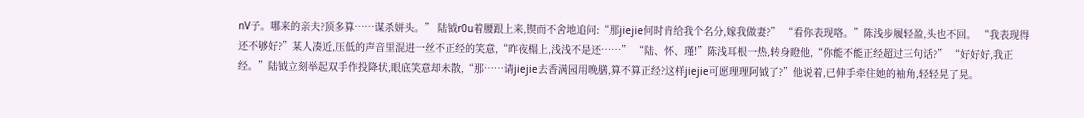nV子。哪来的亲夫?顶多算……谋杀姘头。” 陆钺r0u着腰跟上来,锲而不舍地追问:“那jiejie何时肯给我个名分,嫁我做妻?” “看你表现咯。”陈浅步履轻盈,头也不回。 “我表现得还不够好?”某人凑近,压低的声音里混进一丝不正经的笑意,“昨夜榻上,浅浅不是还……” “陆、怀、瑾!”陈浅耳根一热,转身瞪他,“你能不能正经超过三句话?” “好好好,我正经。”陆钺立刻举起双手作投降状,眼底笑意却未散,“那……请jiejie去香满园用晚膳,算不算正经?这样jiejie可愿理理阿钺了?”他说着,已伸手牵住她的袖角,轻轻晃了晃。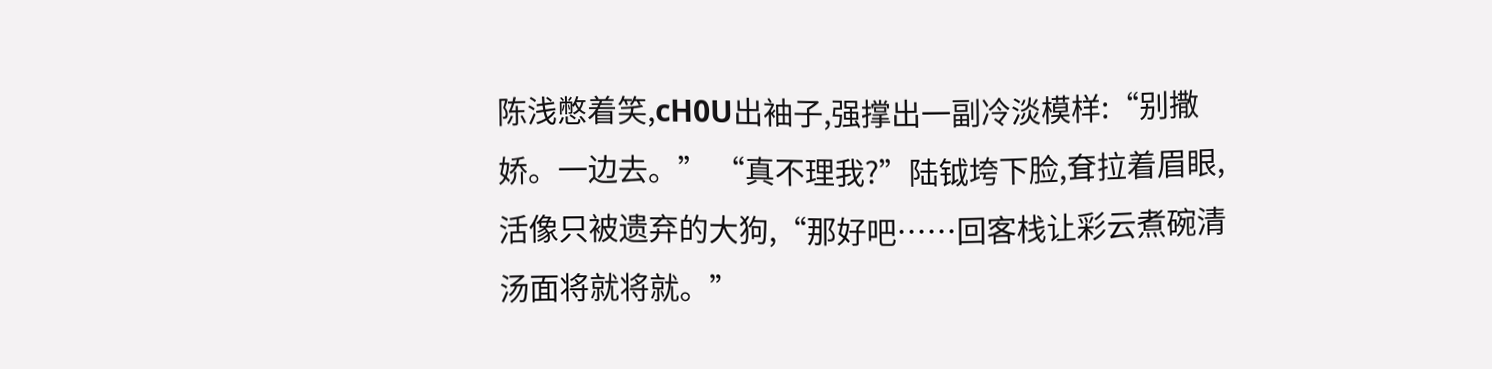陈浅憋着笑,cH0U出袖子,强撑出一副冷淡模样:“别撒娇。一边去。” “真不理我?”陆钺垮下脸,耷拉着眉眼,活像只被遗弃的大狗,“那好吧……回客栈让彩云煮碗清汤面将就将就。”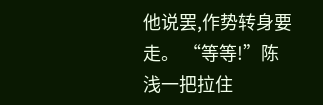他说罢,作势转身要走。 “等等!”陈浅一把拉住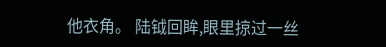他衣角。 陆钺回眸,眼里掠过一丝